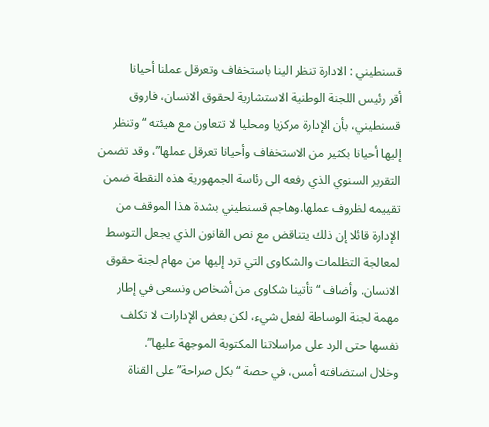قسنطيني : الادارة تنظر الينا باستخفاف وتعرقل عملنا أحيانا
أقر رئيس اللجنة الوطنية الاستشارية لحقوق الانسان، فاروق قسنطيني، بأن الإدارة مركزيا ومحليا لا تتعاون مع هيئته “وتنظر إليها أحيانا بكثير من الاستخفاف وأحيانا تعرقل عملها”، وقد تضمن التقرير السنوي الذي رفعه الى رئاسة الجمهورية هذه النقطة ضمن تقييمه لظروف عملها.وهاجم قسنطيني بشدة هذا الموقف من الإدارة قائلا إن ذلك يتناقض مع نص القانون الذي يجعل التوسط لمعالجة التظلمات والشكاوى التي ترد إليها من مهام لجنة حقوق الانسان. وأضاف “تأتينا شكاوى من أشخاص ونسعى في إطار مهمة لجنة الوساطة لفعل شيء، لكن بعض الإدارات لا تكلف نفسها حتى الرد على مراسلاتنا المكتوبة الموجهة عليها”.
وخلال استضافته أمس، في حصة “بكل صراحة” على القناة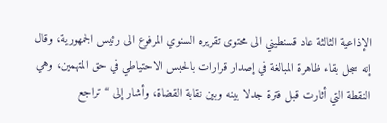الإذاعية الثالثة عاد قسنطيني الى محتوى تقريره السنوي المرفوع الى رئيس الجمهورية، وقال إنه سجل بقاء ظاهرة المبالغة في إصدار قرارات بالحبس الاحتياطي في حق المتهمين، وهي النقطة التي أثارت قبل فترة جدلا بينه وبين نقابة القضاة، وأشار إلى “تراجع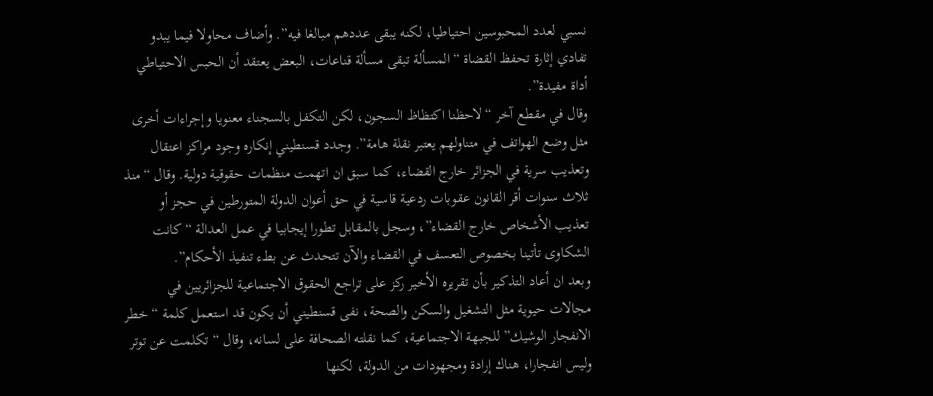نسبي لعدد المحبوسين احتياطيا، لكنه يبقى عددهم مبالغا فيه”. وأضاف محاولا فيما يبدو تفادي إثارة تحفظ القضاة “المسألة تبقى مسألة قناعات، البعض يعتقد أن الحبس الاحتياطي أداة مفيدة”.
وقال في مقطع آخر “لاحظنا اكتظاظ السجون، لكن التكفل بالسجناء معنويا وإجراءات أخرى مثل وضع الهواتف في متناولهم يعتبر نقلة هامة”. وجدد قسنطيني إنكاره وجود مراكز اعتقال وتعذيب سرية في الجزائر خارج القضاء، كما سبق ان اتهمت منظمات حقوقية دولية. وقال “منذ ثلاث سنوات أقر القانون عقوبات ردعية قاسية في حق أعوان الدولة المتورطين في حجز أو تعذيب الأشخاص خارج القضاء”، وسجل بالمقابل تطورا إيجابيا في عمل العدالة “كانت الشكاوى تأتينا بخصوص التعسف في القضاء والآن تتحدث عن بطء تنفيذ الأحكام”.
وبعد ان أعاد التذكير بأن تقريره الأخير ركز على تراجع الحقوق الاجتماعية للجزائريين في مجالات حيوية مثل التشغيل والسكن والصحة، نفى قسنطيني أن يكون قد استعمل كلمة “خطر الانفجار الوشيك” للجبهة الاجتماعية، كما نقلته الصحافة على لسانه، وقال “تكلمت عن توتر وليس انفجارا، هناك إرادة ومجهودات من الدولة، لكنها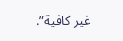غير كافية”.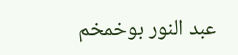عبد النور بوخمخم